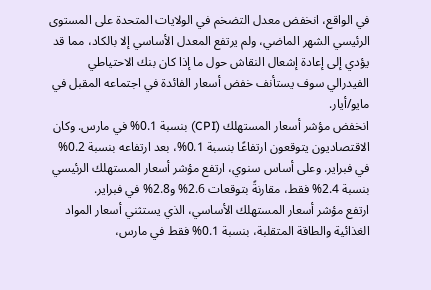في الواقع، انخفض معدل التضخم في الولايات المتحدة على المستوى الرئيسي الشهر الماضي، ولم يرتفع المعدل الأساسي إلا بالكاد، مما قد يؤدي إلى إعادة إشعال النقاش حول ما إذا كان بنك الاحتياطي الفيدرالي سوف يستأنف خفض أسعار الفائدة في اجتماعه المقبل في مايو/أيار.
انخفض مؤشر أسعار المستهلك (CPI) بنسبة 0.1% في مارس. وكان الاقتصاديون يتوقعون ارتفاعًا بنسبة 0.1%، بعد ارتفاعه بنسبة 0.2% في فبراير. وعلى أساس سنوي، ارتفع مؤشر أسعار المستهلك الرئيسي بنسبة 2.4% فقط، مقارنةً بتوقعات 2.6% و2.8% في فبراير.
ارتفع مؤشر أسعار المستهلك الأساسي، الذي يستثني أسعار المواد الغذائية والطاقة المتقلبة، بنسبة 0.1% فقط في مارس،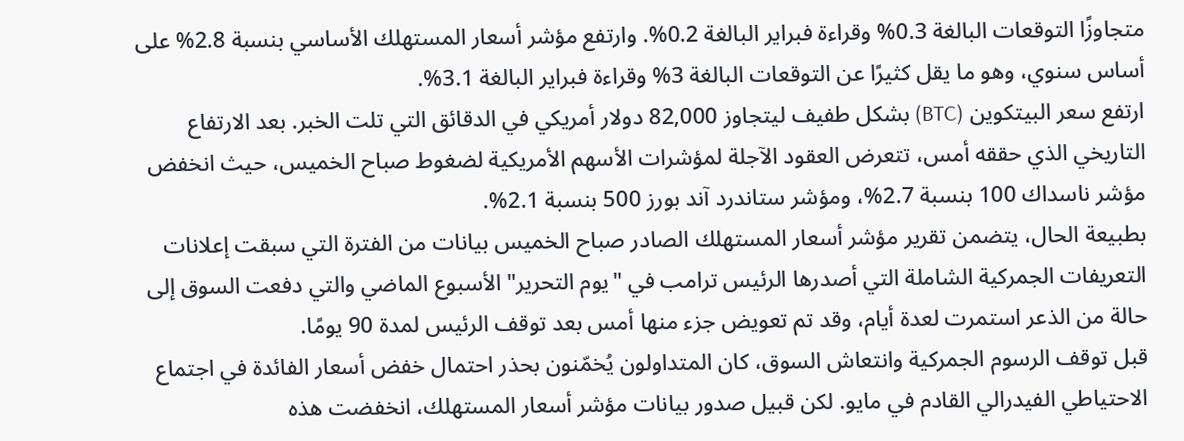متجاوزًا التوقعات البالغة 0.3% وقراءة فبراير البالغة 0.2%. وارتفع مؤشر أسعار المستهلك الأساسي بنسبة 2.8% على أساس سنوي، وهو ما يقل كثيرًا عن التوقعات البالغة 3% وقراءة فبراير البالغة 3.1%.
ارتفع سعر البيتكوين (BTC) بشكل طفيف ليتجاوز 82,000 دولار أمريكي في الدقائق التي تلت الخبر. بعد الارتفاع التاريخي الذي حققه أمس، تتعرض العقود الآجلة لمؤشرات الأسهم الأمريكية لضغوط صباح الخميس، حيث انخفض مؤشر ناسداك 100 بنسبة 2.7%، ومؤشر ستاندرد آند بورز 500 بنسبة 2.1%.
بطبيعة الحال، يتضمن تقرير مؤشر أسعار المستهلك الصادر صباح الخميس بيانات من الفترة التي سبقت إعلانات التعريفات الجمركية الشاملة التي أصدرها الرئيس ترامب في "يوم التحرير" الأسبوع الماضي والتي دفعت السوق إلى حالة من الذعر استمرت لعدة أيام، وقد تم تعويض جزء منها أمس بعد توقف الرئيس لمدة 90 يومًا.
قبل توقف الرسوم الجمركية وانتعاش السوق، كان المتداولون يُخمّنون بحذر احتمال خفض أسعار الفائدة في اجتماع الاحتياطي الفيدرالي القادم في مايو. لكن قبيل صدور بيانات مؤشر أسعار المستهلك، انخفضت هذه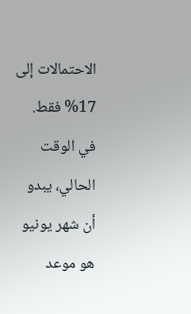الاحتمالات إلى 17% فقط. في الوقت الحالي، يبدو أن شهر يونيو هو موعد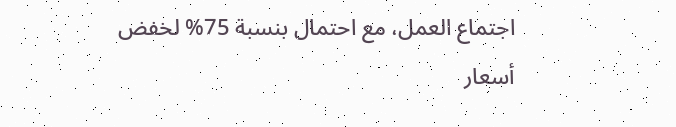اجتماع العمل، مع احتمال بنسبة 75% لخفض أسعار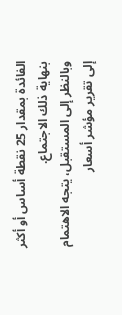الفائدة بمقدار 25 نقطة أساس أو أكثر بنهاية ذلك الاجتماع.
وبالنظر إلى المستقبل، يتجه الاهتمام إلى تقرير مؤشر أسعار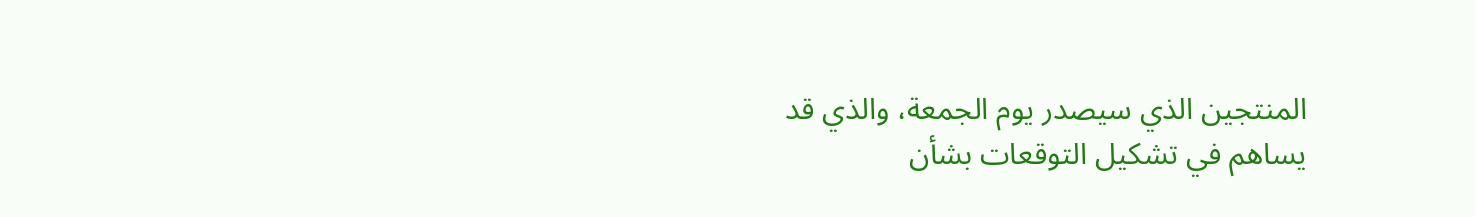المنتجين الذي سيصدر يوم الجمعة، والذي قد يساهم في تشكيل التوقعات بشأن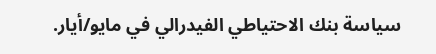سياسة بنك الاحتياطي الفيدرالي في مايو/أيار.